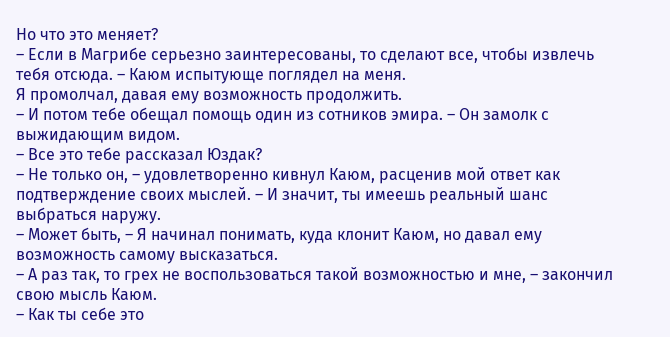Но что это меняет?
– Если в Магрибе серьезно заинтересованы, то сделают все, чтобы извлечь тебя отсюда. – Каюм испытующе поглядел на меня.
Я промолчал, давая ему возможность продолжить.
– И потом тебе обещал помощь один из сотников эмира. – Он замолк с выжидающим видом.
– Все это тебе рассказал Юздак?
– Не только он, – удовлетворенно кивнул Каюм, расценив мой ответ как подтверждение своих мыслей. – И значит, ты имеешь реальный шанс выбраться наружу.
– Может быть, – Я начинал понимать, куда клонит Каюм, но давал ему возможность самому высказаться.
– А раз так, то грех не воспользоваться такой возможностью и мне, – закончил свою мысль Каюм.
– Как ты себе это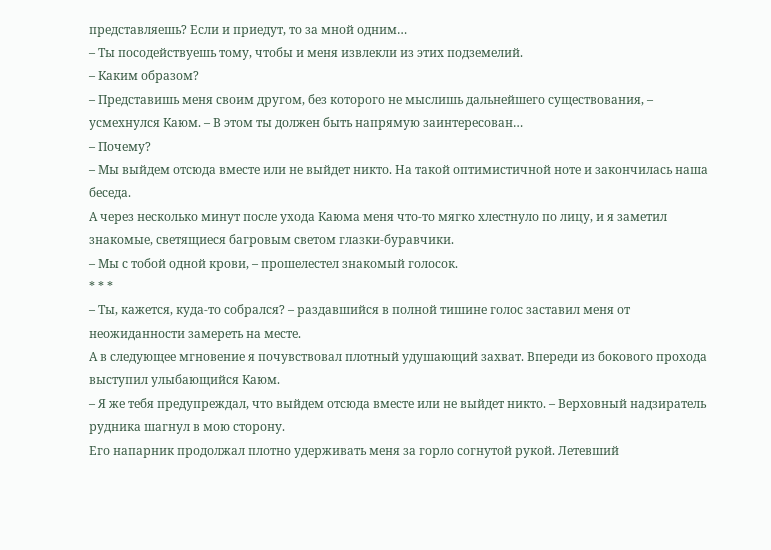представляешь? Если и приедут, то за мной одним…
– Ты посодействуешь тому, чтобы и меня извлекли из этих подземелий.
– Каким образом?
– Представишь меня своим другом, без которого не мыслишь дальнейшего существования, – усмехнулся Каюм. – В этом ты должен быть напрямую заинтересован…
– Почему?
– Мы выйдем отсюда вместе или не выйдет никто. На такой оптимистичной ноте и закончилась наша беседа.
А через несколько минут после ухода Каюма меня что-то мягко хлестнуло по лицу, и я заметил знакомые, светящиеся багровым светом глазки-буравчики.
– Мы с тобой одной крови, – прошелестел знакомый голосок.
* * *
– Ты, кажется, куда-то собрался? – раздавшийся в полной тишине голос заставил меня от неожиданности замереть на месте.
А в следующее мгновение я почувствовал плотный удушающий захват. Впереди из бокового прохода выступил улыбающийся Каюм.
– Я же тебя предупреждал, что выйдем отсюда вместе или не выйдет никто. – Верховный надзиратель рудника шагнул в мою сторону.
Его напарник продолжал плотно удерживать меня за горло согнутой рукой. Летевший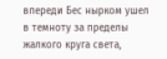впереди Бес нырком ушел в темноту за пределы жалкого круга света,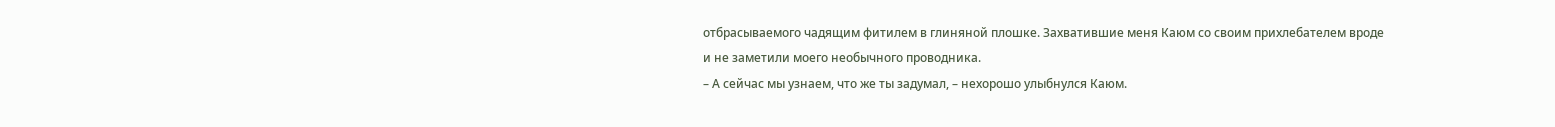отбрасываемого чадящим фитилем в глиняной плошке. Захватившие меня Каюм со своим прихлебателем вроде и не заметили моего необычного проводника.
– А сейчас мы узнаем, что же ты задумал, – нехорошо улыбнулся Каюм.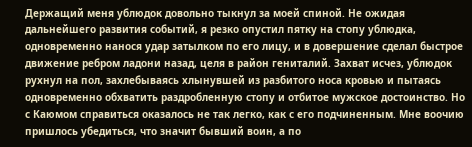Держащий меня ублюдок довольно тыкнул за моей спиной. Не ожидая дальнейшего развития событий, я резко опустил пятку на стопу ублюдка, одновременно нанося удар затылком по его лицу, и в довершение сделал быстрое движение ребром ладони назад, целя в район гениталий. Захват исчез, ублюдок рухнул на пол, захлебываясь хлынувшей из разбитого носа кровью и пытаясь одновременно обхватить раздробленную стопу и отбитое мужское достоинство. Но с Каюмом справиться оказалось не так легко, как с его подчиненным. Мне воочию пришлось убедиться, что значит бывший воин, а по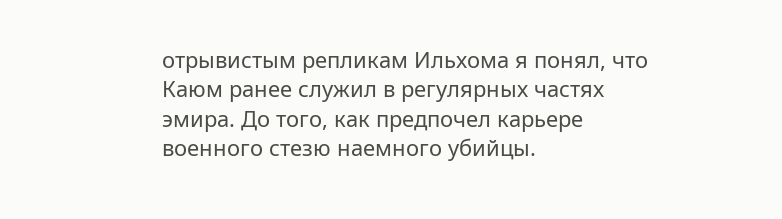отрывистым репликам Ильхома я понял, что Каюм ранее служил в регулярных частях эмира. До того, как предпочел карьере военного стезю наемного убийцы.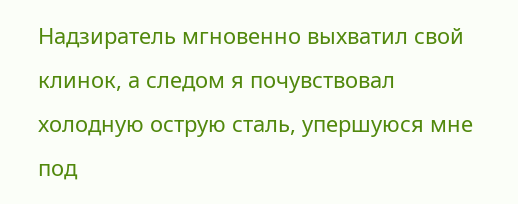Надзиратель мгновенно выхватил свой клинок, а следом я почувствовал холодную острую сталь, упершуюся мне под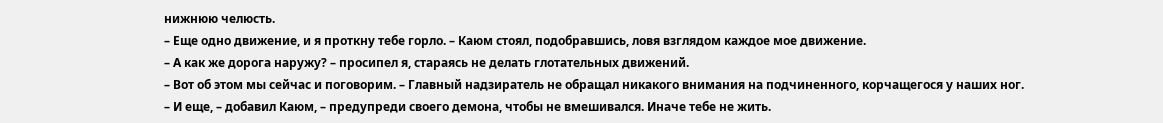нижнюю челюсть.
– Еще одно движение, и я проткну тебе горло. – Каюм стоял, подобравшись, ловя взглядом каждое мое движение.
– А как же дорога наружу? – просипел я, стараясь не делать глотательных движений.
– Вот об этом мы сейчас и поговорим. – Главный надзиратель не обращал никакого внимания на подчиненного, корчащегося у наших ног. – И еще, – добавил Каюм, – предупреди своего демона, чтобы не вмешивался. Иначе тебе не жить.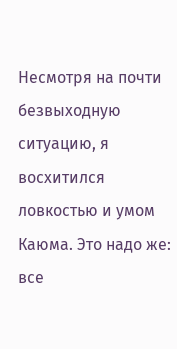Несмотря на почти безвыходную ситуацию, я восхитился ловкостью и умом Каюма. Это надо же: все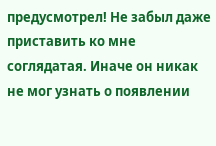предусмотрел! Не забыл даже приставить ко мне соглядатая. Иначе он никак не мог узнать о появлении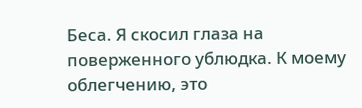Беса. Я скосил глаза на поверженного ублюдка. К моему облегчению, это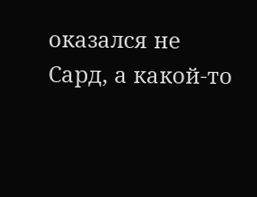оказался не Сард, а какой-то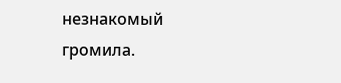незнакомый громила.